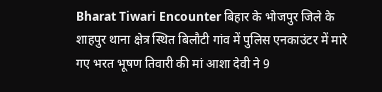Bharat Tiwari Encounter बिहार के भोजपुर जिले के शाहपुर थाना क्षेत्र स्थित बिलौटी गांव में पुलिस एनकाउंटर में मारे गए भरत भूषण तिवारी की मां आशा देवी ने 9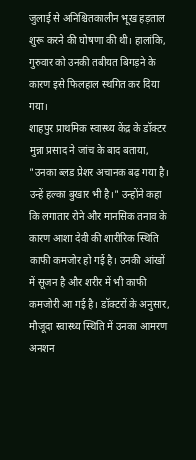जुलाई से अनिश्चितकालीन भूख हड़ताल शुरू करने की घोषणा की थी। हालांकि, गुरुवार को उनकी तबीयत बिगड़ने के कारण इसे फिलहाल स्थगित कर दिया गया।
शाहपुर प्राथमिक स्वास्थ्य केंद्र के डॉक्टर मुन्ना प्रसाद ने जांच के बाद बताया, "उनका ब्लड प्रेशर अचानक बढ़ गया है। उन्हें हल्का बुखार भी है।" उन्होंने कहा कि लगातार रोने और मानसिक तनाव के कारण आशा देवी की शारीरिक स्थिति काफी कमजोर हो गई है। उनकी आंखों में सूजन है और शरीर में भी काफी कमजोरी आ गई है। डॉक्टरों के अनुसार, मौजूदा स्वास्थ्य स्थिति में उनका आमरण अनशन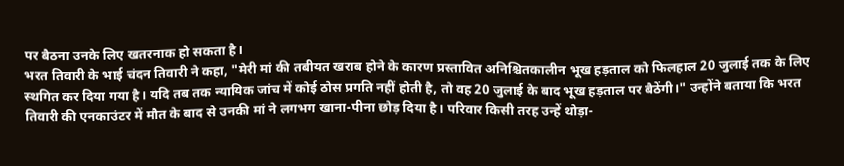पर बैठना उनके लिए खतरनाक हो सकता है।
भरत तिवारी के भाई चंदन तिवारी ने कहा, "मेरी मां की तबीयत खराब होने के कारण प्रस्तावित अनिश्चितकालीन भूख हड़ताल को फिलहाल 20 जुलाई तक के लिए स्थगित कर दिया गया है। यदि तब तक न्यायिक जांच में कोई ठोस प्रगति नहीं होती है, तो वह 20 जुलाई के बाद भूख हड़ताल पर बैठेंगी।" उन्होंने बताया कि भरत तिवारी की एनकाउंटर में मौत के बाद से उनकी मां ने लगभग खाना-पीना छोड़ दिया है। परिवार किसी तरह उन्हें थोड़ा-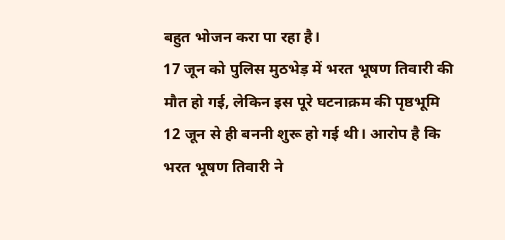बहुत भोजन करा पा रहा है।
17 जून को पुलिस मुठभेड़ में भरत भूषण तिवारी की मौत हो गई, लेकिन इस पूरे घटनाक्रम की पृष्ठभूमि 12 जून से ही बननी शुरू हो गई थी। आरोप है कि भरत भूषण तिवारी ने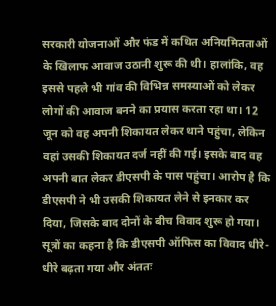सरकारी योजनाओं और फंड में कथित अनियमितताओं के खिलाफ आवाज उठानी शुरू की थी। हालांकि, वह इससे पहले भी गांव की विभिन्न समस्याओं को लेकर लोगों की आवाज बनने का प्रयास करता रहा था। 12 जून को वह अपनी शिकायत लेकर थाने पहुंचा, लेकिन वहां उसकी शिकायत दर्ज नहीं की गई। इसके बाद वह अपनी बात लेकर डीएसपी के पास पहुंचा। आरोप है कि डीएसपी ने भी उसकी शिकायत लेने से इनकार कर दिया, जिसके बाद दोनों के बीच विवाद शुरू हो गया। सूत्रों का कहना है कि डीएसपी ऑफिस का विवाद धीरे-धीरे बढ़ता गया और अंततः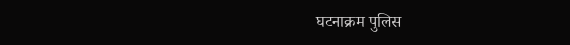घटनाक्रम पुलिस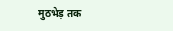मुठभेड़ तक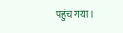पहुंच गया।